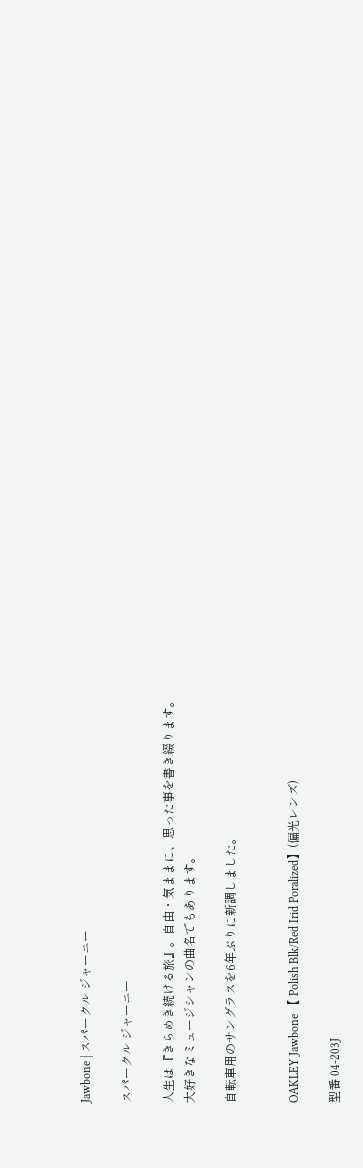Jawbone | スパークル ジャーニー

スパークル ジャーニー

人生は『きらめき続ける旅』。自由・気ままに、思った事を書き綴ります。
大好きなミュージシャンの曲名でもあります。

自転車用のサングラスを6年ぶりに新調しました。


OAKLEY Jawbone 【 Polish Blk/Red Irid Poralized】(偏光レンズ)

型番 04-203J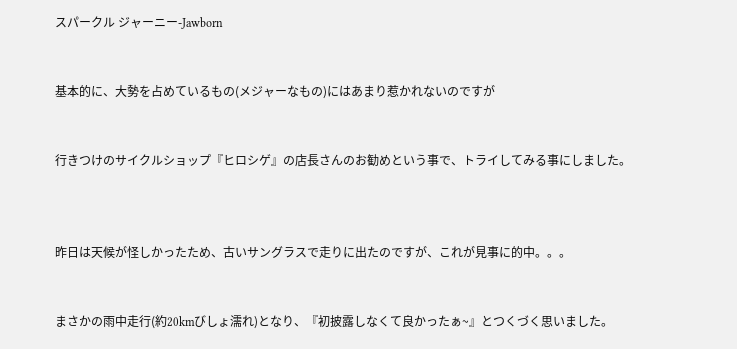スパークル ジャーニー-Jawborn


基本的に、大勢を占めているもの(メジャーなもの)にはあまり惹かれないのですが


行きつけのサイクルショップ『ヒロシゲ』の店長さんのお勧めという事で、トライしてみる事にしました。



昨日は天候が怪しかったため、古いサングラスで走りに出たのですが、これが見事に的中。。。


まさかの雨中走行(約20kmびしょ濡れ)となり、『初披露しなくて良かったぁ~』とつくづく思いました。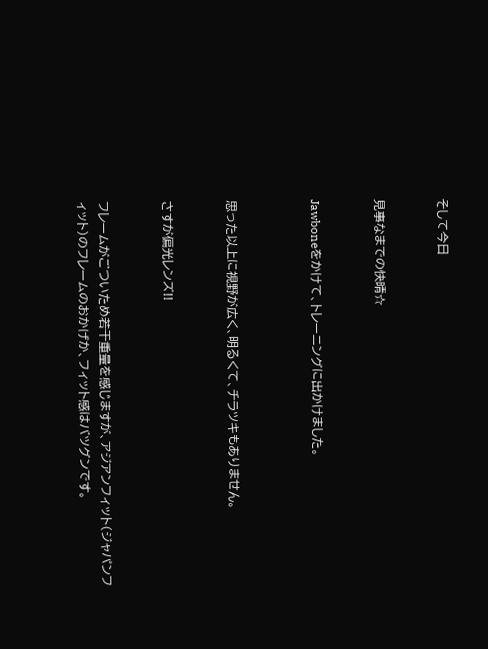そして今日


見事なまでの快晴☆


Jawboneをかけて、トレーニングに出かけました。



思った以上に視野が広く、明るくて、チラツキもありません。


さすが偏光レンズ!!


フレームがごついため若干重量を感じますが、アジアンフィット(ジャパンフィット)のフレームのおかげか、フィット感はバツグンです。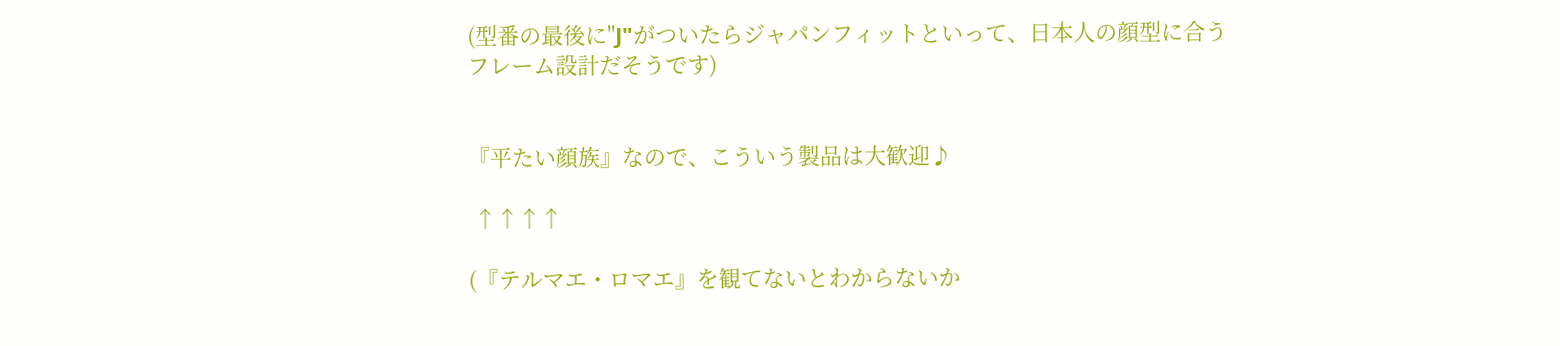(型番の最後に"J"がついたらジャパンフィットといって、日本人の顔型に合うフレーム設計だそうです)


『平たい顔族』なので、こういう製品は大歓迎♪

 ↑↑↑↑

(『テルマエ・ロマエ』を観てないとわからないか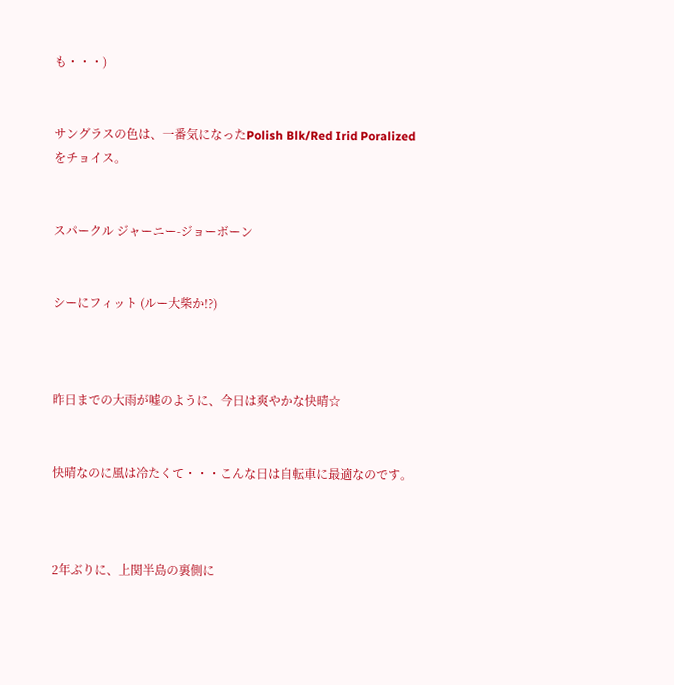も・・・)


サングラスの色は、一番気になったPolish Blk/Red Irid Poralizedをチョイス。


スパークル ジャーニー-ジョーボーン


シーにフィット (ルー大柴か!?)



昨日までの大雨が嘘のように、今日は爽やかな快晴☆


快晴なのに風は冷たくて・・・こんな日は自転車に最適なのです。



2年ぶりに、上関半島の裏側に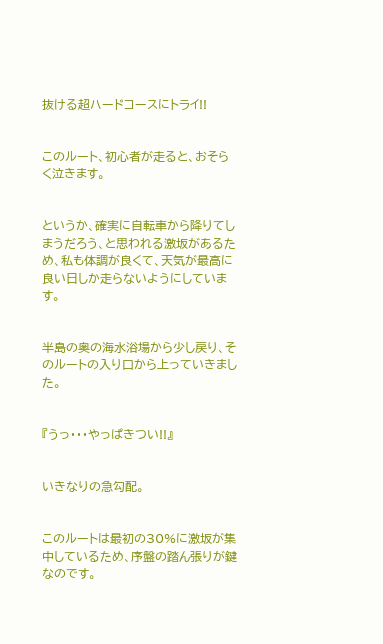抜ける超ハードコースにトライ!!


このルート、初心者が走ると、おそらく泣きます。


というか、確実に自転車から降りてしまうだろう、と思われる激坂があるため、私も体調が良くて、天気が最高に良い日しか走らないようにしています。


半島の奥の海水浴場から少し戻り、そのルートの入り口から上っていきました。


『うっ・・・やっぱきつい!!』


いきなりの急勾配。


このルートは最初の30%に激坂が集中しているため、序盤の踏ん張りが鍵なのです。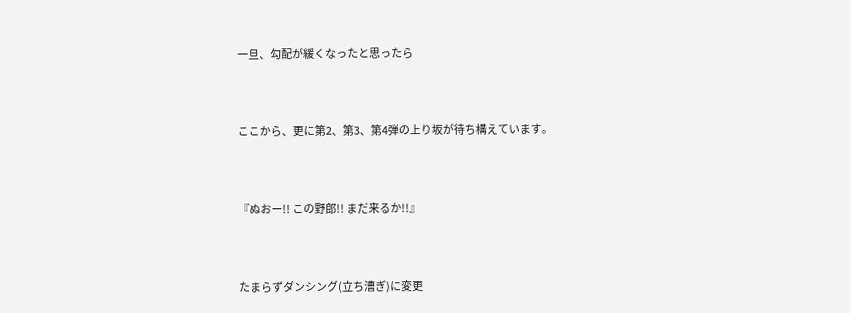一旦、勾配が緩くなったと思ったら


ここから、更に第2、第3、第4弾の上り坂が待ち構えています。


『ぬおー!! この野郎!! まだ来るか!!』


たまらずダンシング(立ち漕ぎ)に変更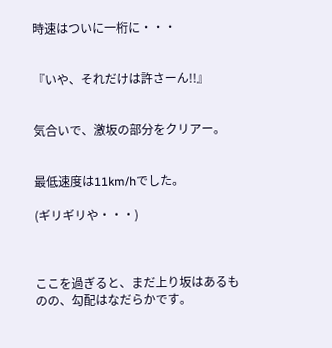時速はついに一桁に・・・


『いや、それだけは許さーん!!』


気合いで、激坂の部分をクリアー。


最低速度は11km/hでした。

(ギリギリや・・・)



ここを過ぎると、まだ上り坂はあるものの、勾配はなだらかです。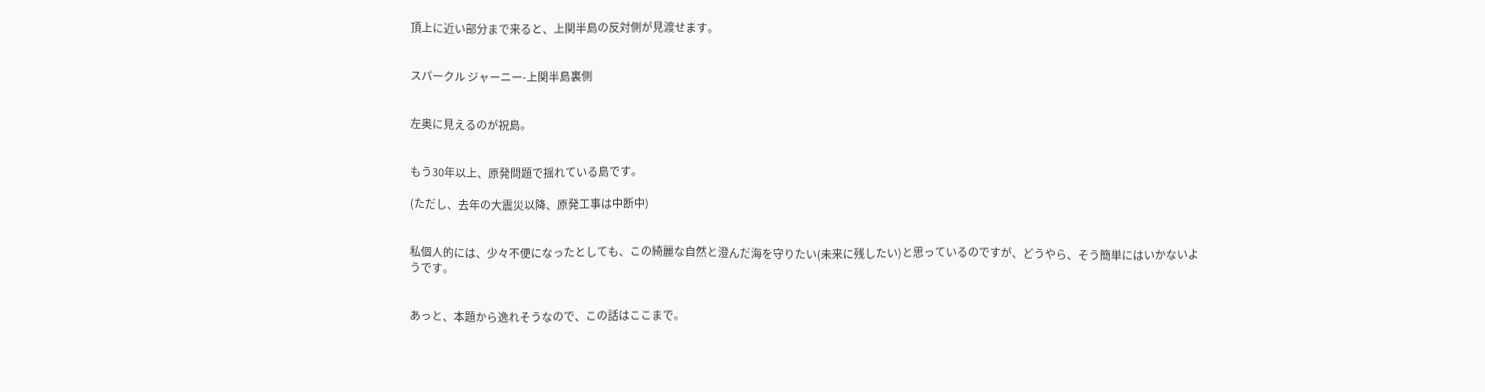頂上に近い部分まで来ると、上関半島の反対側が見渡せます。


スパークル ジャーニー-上関半島裏側


左奥に見えるのが祝島。


もう30年以上、原発問題で揺れている島です。

(ただし、去年の大震災以降、原発工事は中断中)


私個人的には、少々不便になったとしても、この綺麗な自然と澄んだ海を守りたい(未来に残したい)と思っているのですが、どうやら、そう簡単にはいかないようです。


あっと、本題から逸れそうなので、この話はここまで。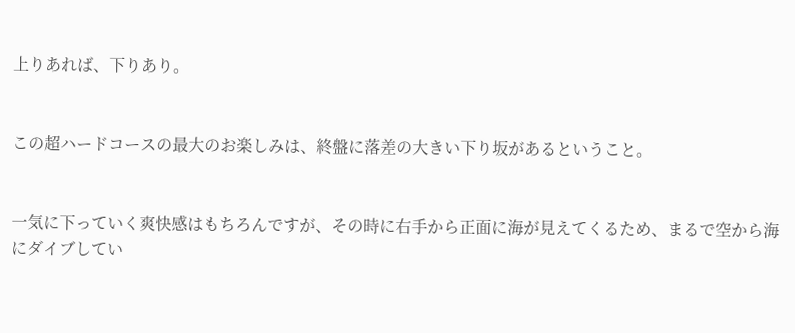上りあれば、下りあり。


この超ハードコースの最大のお楽しみは、終盤に落差の大きい下り坂があるということ。


一気に下っていく爽快感はもちろんですが、その時に右手から正面に海が見えてくるため、まるで空から海にダイブしてい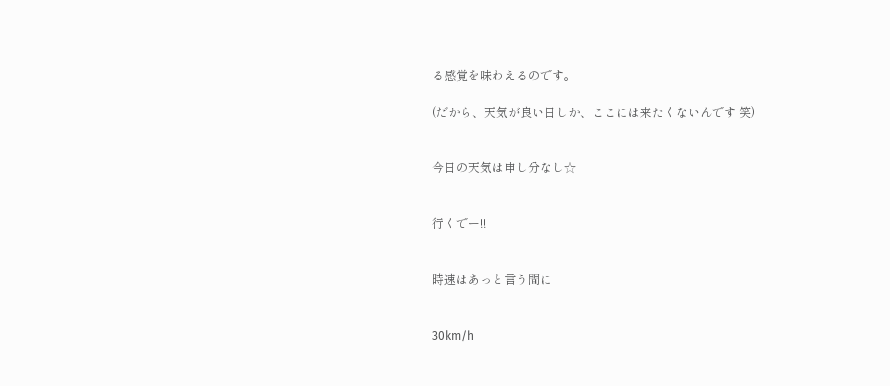る感覚を味わえるのです。

(だから、天気が良い日しか、ここには来たくないんです 笑)


今日の天気は申し分なし☆


行くでー!!


時速はあっと言う間に


30km/h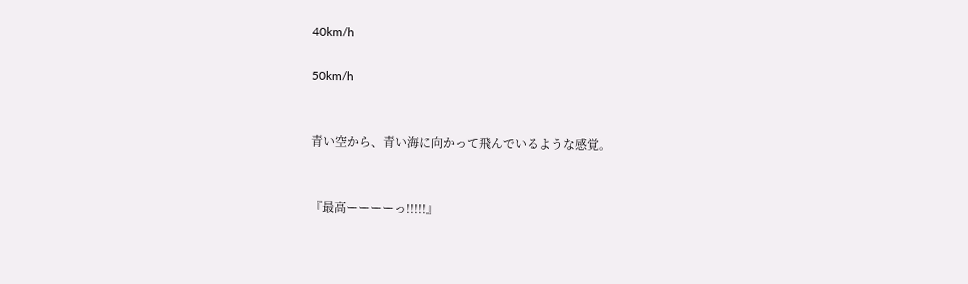40km/h

50km/h


青い空から、青い海に向かって飛んでいるような感覚。


『最高ーーーーっ!!!!!』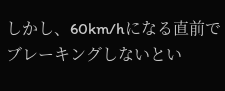しかし、60km/hになる直前でブレーキングしないとい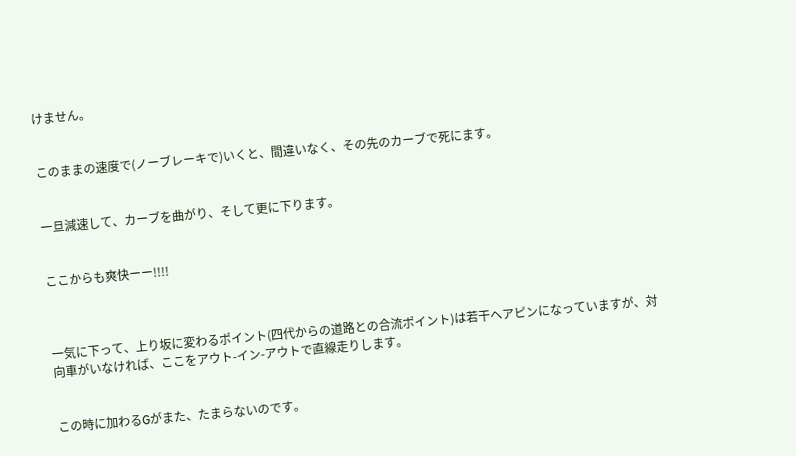けません。


このままの速度で(ノーブレーキで)いくと、間違いなく、その先のカーブで死にます。


一旦減速して、カーブを曲がり、そして更に下ります。


ここからも爽快ーー!!!!



一気に下って、上り坂に変わるポイント(四代からの道路との合流ポイント)は若干ヘアピンになっていますが、対向車がいなければ、ここをアウト-イン-アウトで直線走りします。


この時に加わるGがまた、たまらないのです。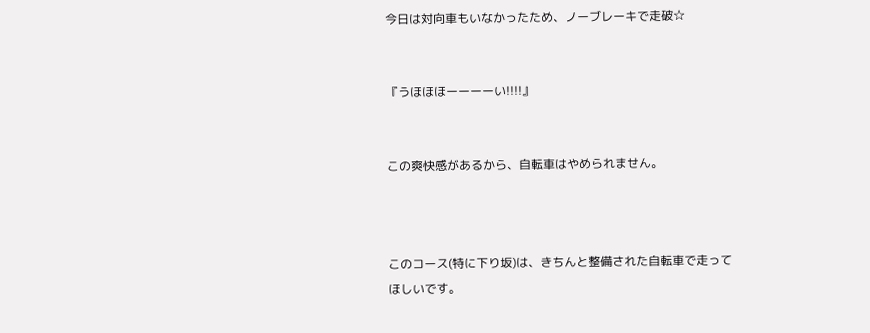今日は対向車もいなかったため、ノーブレーキで走破☆


『うほほほーーーーい!!!!』


この爽快感があるから、自転車はやめられません。



このコース(特に下り坂)は、きちんと整備された自転車で走ってほしいです。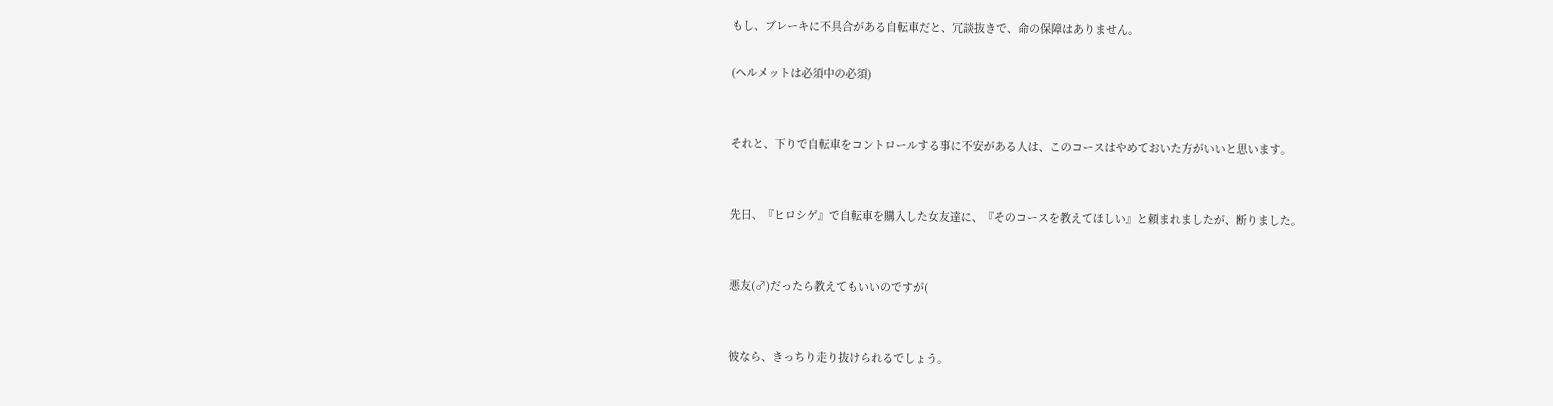もし、ブレーキに不具合がある自転車だと、冗談抜きで、命の保障はありません。

(ヘルメットは必須中の必須)


それと、下りで自転車をコントロールする事に不安がある人は、このコースはやめておいた方がいいと思います。


先日、『ヒロシゲ』で自転車を購入した女友達に、『そのコースを教えてほしい』と頼まれましたが、断りました。


悪友(♂)だったら教えてもいいのですが(


彼なら、きっちり走り抜けられるでしょう。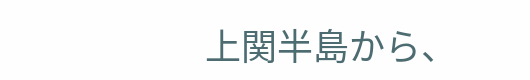上関半島から、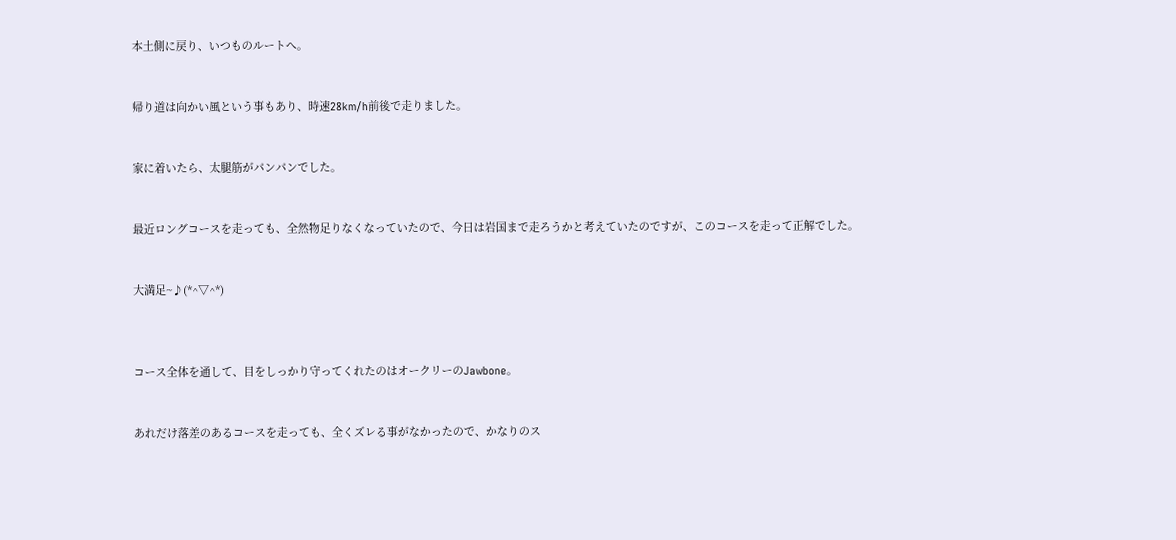本土側に戻り、いつものルートへ。


帰り道は向かい風という事もあり、時速28km/h前後で走りました。


家に着いたら、太腿筋がパンパンでした。


最近ロングコースを走っても、全然物足りなくなっていたので、今日は岩国まで走ろうかと考えていたのですが、このコースを走って正解でした。


大満足~♪(*^▽^*)



コース全体を通して、目をしっかり守ってくれたのはオークリーのJawbone。


あれだけ落差のあるコースを走っても、全くズレる事がなかったので、かなりのス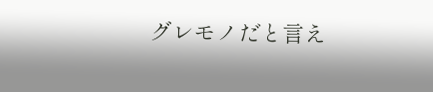グレモノだと言え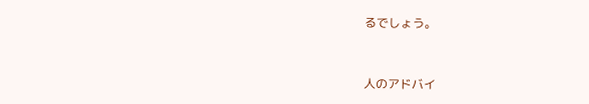るでしょう。


人のアドバイ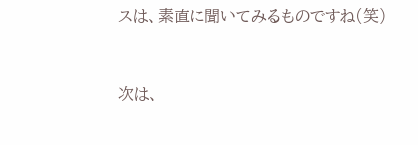スは、素直に聞いてみるものですね(笑)


次は、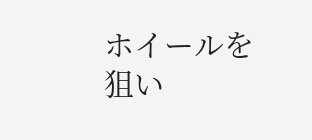ホイールを狙い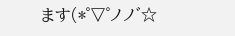ます(*゜▽゜ノノ゛☆